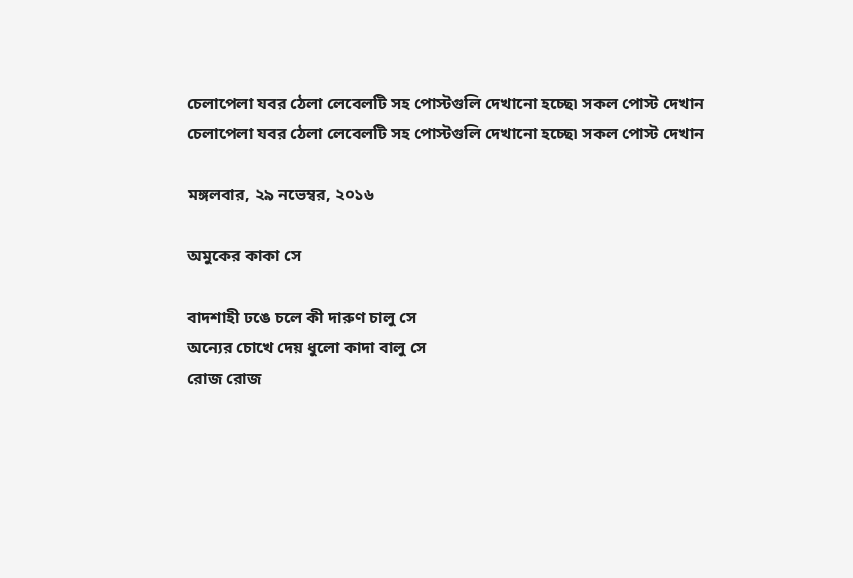চেলাপেলা যবর ঠেলা লেবেলটি সহ পোস্টগুলি দেখানো হচ্ছে৷ সকল পোস্ট দেখান
চেলাপেলা যবর ঠেলা লেবেলটি সহ পোস্টগুলি দেখানো হচ্ছে৷ সকল পোস্ট দেখান

মঙ্গলবার, ২৯ নভেম্বর, ২০১৬

অমুকের কাকা সে

বাদশাহী ঢঙে চলে কী দারুণ চালু সে
অন্যের চোখে দেয় ধুলো কাদা বালু সে
রোজ রোজ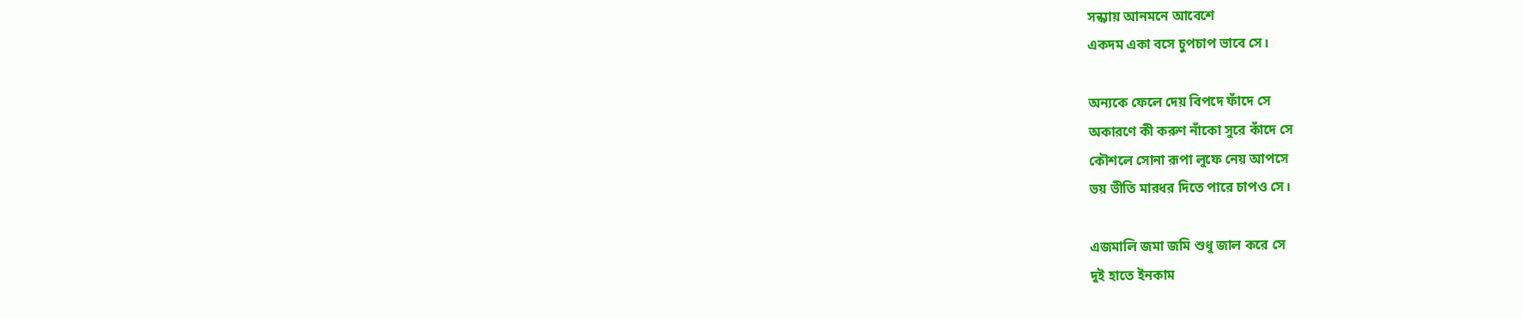সন্ধ্যায় আনমনে আবেশে
একদম একা বসে চুপচাপ ভাবে সে।

অন্যকে ফেলে দেয় বিপদে ফাঁদে সে
অকারণে কী করুণ নাঁকো সুরে কাঁদে সে
কৌশলে সোনা রূপা লুফে নেয় আপসে
ভয় ভীতি মারধর দিতে পারে চাপও সে।

এজমালি জমা জমি শুধু জাল করে সে
দুই হাতে ইনকাম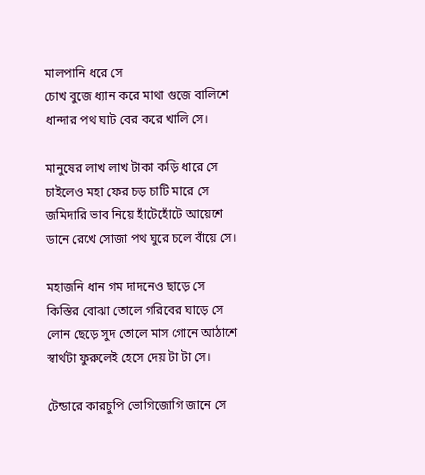মালপানি ধরে সে
চোখ বুজে ধ্যান করে মাথা গুজে বালিশে
ধান্দার পথ ঘাট বের করে খালি সে।

মানুষের লাখ লাখ টাকা কড়ি ধারে সে
চাইলেও মহা ফের চড় চাটি মারে সে
জমিদারি ভাব নিয়ে হাঁটেহোঁটে আয়েশে
ডানে রেখে সোজা পথ ঘুরে চলে বাঁয়ে সে।

মহাজনি ধান গম দাদনেও ছাড়ে সে
কিস্তির বোঝা তোলে গরিবের ঘাড়ে সে
লোন ছেড়ে সুদ তোলে মাস গোনে আঠাশে
স্বার্থটা ফুরুলেই হেসে দেয় টা টা সে।

টেন্ডারে কারচুপি ভোগিজোগি জানে সে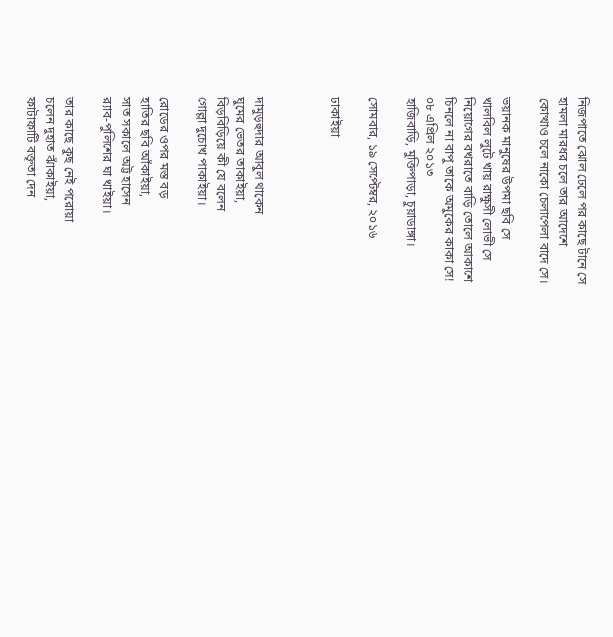নিজপাতে ঝোল ঢেলে পর কাছে টানে সে
হামলা মারধর চলে তার আদেশে
কোত্থাও চলে নাকো চেলাপেলা বাদে সে।

ভয়ানক মানুষের উপমা ছবি সে
খালবিল লুটে খায় রাক্ষুসী লোভী সে
নিয়োগের বখরাতে বাড়ি তোলে আকাশে
চিনলে না বাপু তাকে অমুকের কাকা সে!
০৮ এপ্রিল ২০১৩
হাজিবাড়ি, মুক্তিপাড়া, চুয়াডাঙ্গা।

সোমবার, ১৯ সেপ্টেম্বর, ২০১৬

ঢাকাইয়া



দামুড়হুদার আবুল থাকেন
ঘুমের ভেতর তাকাইয়া,
বিড়বিড়িয়ে কী যে বলেন
গোল্লা দুচোখ পাকাইয়া।

রোডের ওপর মস্ত বড়
হাতির ছবি আঁকাইয়া,
সাত সকালে অট্ট হাসেন
র‌্যাব-পুলিশের ঘা খাইয়া।

তার কাছে কুছ নেই পরোয়া
চলেন দুহাত ঝাঁকাইয়া,
ফাটাফাটি বক্তৃতা দেন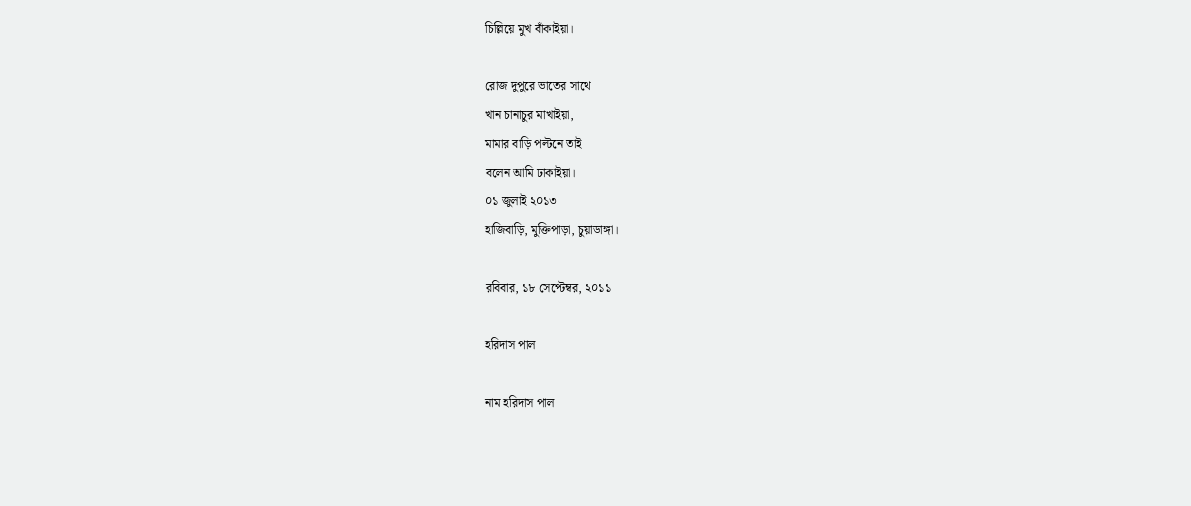চিল্লিয়ে মুখ বাঁকাইয়া।

রোজ দুপুরে ভাতের সাথে
খান চানাচুর মাখাইয়া,
মামার বাড়ি পল্টনে তাই
বলেন আমি ঢাকাইয়া।
০১ জুলাই ২০১৩
হাজিবাড়ি, মুক্তিপাড়া, চুয়াডাঙ্গা।

রবিবার, ১৮ সেপ্টেম্বর, ২০১১

হরিদাস পাল

নাম হরিদাস পাল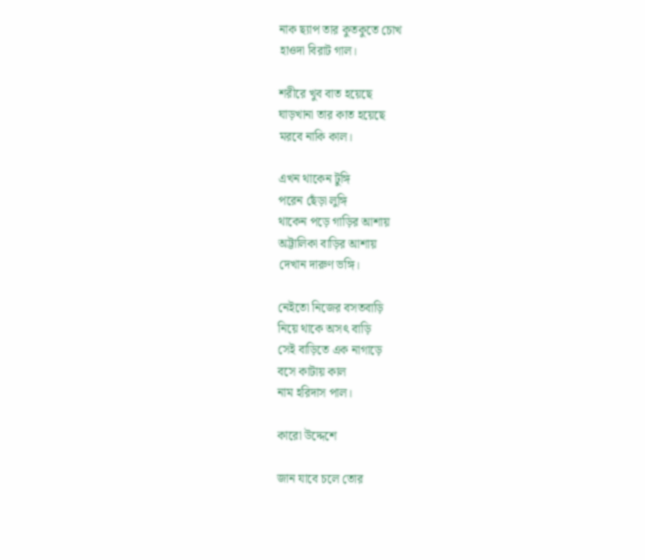নাক ছ্যাপ তার কুতকুতে চোখ
হাওদা বিরাট গাল।

শরীরে খুব বাত হয়েছে
ঘাড়খানা তার কাত হয়েছে
মরবে নাকি কাল।

এখন থাকেন টুঙ্গি
পরেন ছেঁড়া লুঙ্গি
থাকেন পড়ে গাড়ির আশায়
অট্টালিকা বাড়ির আশায়
দেখান দারুণ ভঙ্গি।

নেইতো নিজের বসতবাড়ি
নিয়ে থাকে অসৎ বাড়ি
সেই বাড়িতে এক নাগাড়ে
বসে কাটায় কাল
নাম হরিদাস পাল।

কারো উদ্দেশে

জান যাবে চলে তোর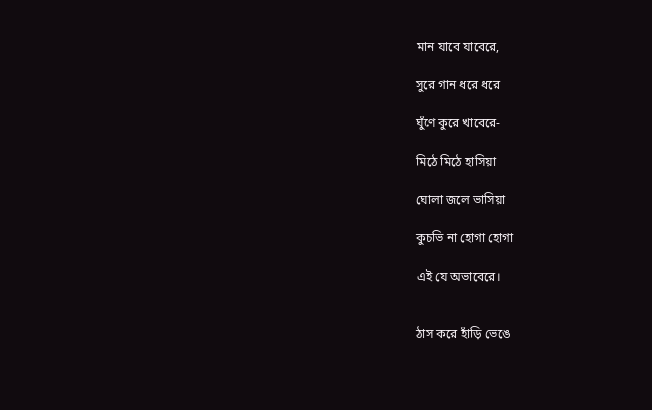মান যাবে যাবেরে,

সুরে গান ধরে ধরে

ঘুঁণে কুরে খাবেরে-

মিঠে মিঠে হাসিয়া

ঘোলা জলে ভাসিয়া

কুচভি না হোগা হোগা

এই যে অভাবেরে।


ঠাস করে হাঁড়ি ভেঙে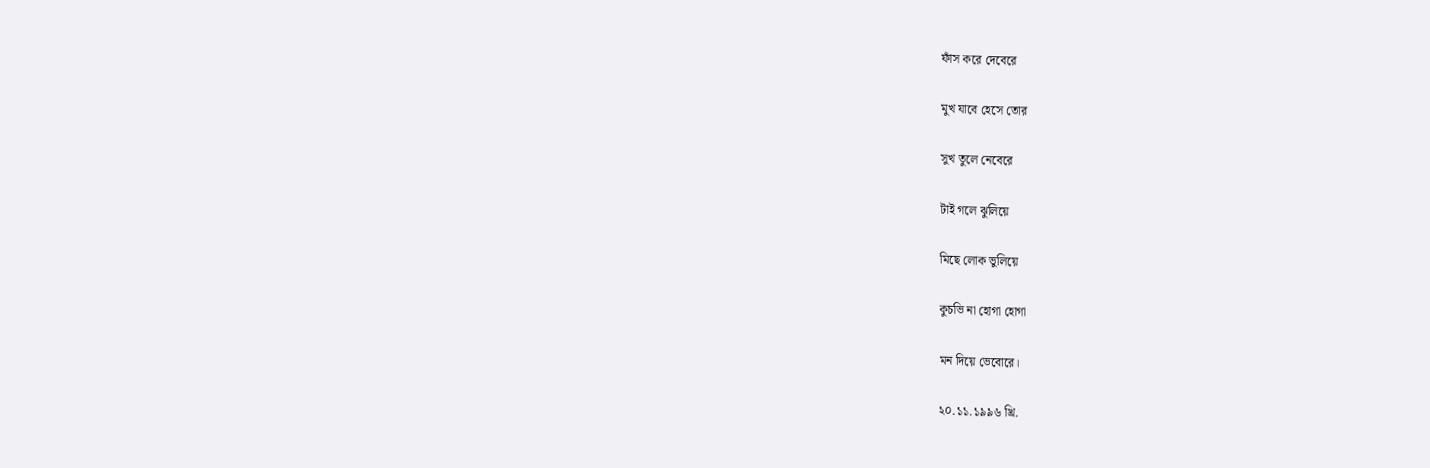ফাঁস করে দেবেরে

মুখ যাবে হেসে তোর

সুখ তুলে নেবেরে

টাই গলে ঝুলিয়ে

মিছে লোক ভুলিয়ে

কুচভি না হোগা হোগা

মন দিয়ে ভেবোরে।

২০.১১.১৯৯৬ খ্রি.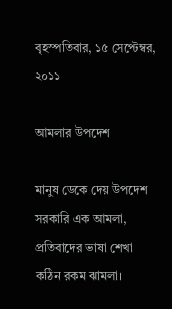বৃহস্পতিবার, ১৫ সেপ্টেম্বর, ২০১১

আমলার উপদেশ

মানুষ ডেকে দেয় উপদেশ
সরকারি এক আমলা,
প্রতিবাদের ভাষা শেখা
কঠিন রকম ঝামলা।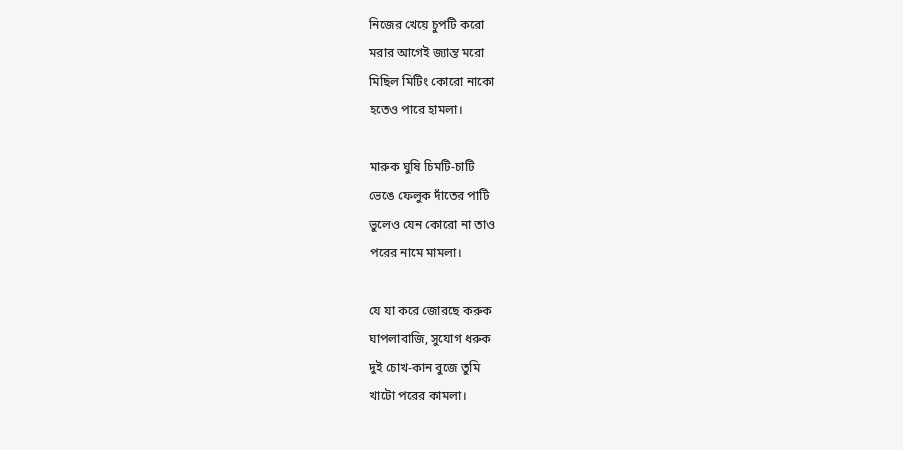নিজের খেয়ে চুপটি করো
মরার আগেই জ্যান্ত মরো
মিছিল মিটিং কোরো নাকো
হতেও পারে হামলা।

মারুক ঘুষি চিমটি-চাটি
ভেঙে ফেলুক দাঁতের পাটি
ভুলেও যেন কোরো না তাও
পরের নামে মামলা।

যে যা করে জোরছে করুক
ঘাপলাবাজি, সুযোগ ধরুক
দুই চোখ-কান বুজে তুমি
খাটো পরের কামলা।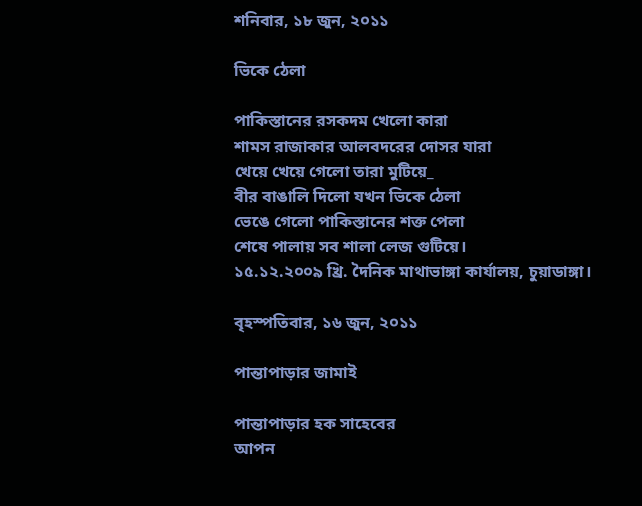শনিবার, ১৮ জুন, ২০১১

ভিকে ঠেলা

পাকিস্তানের রসকদম খেলো কারা
শামস রাজাকার আলবদরের দোসর যারা
খেয়ে খেয়ে গেলো তারা মুটিয়ে_
বীর বাঙালি দিলো যখন ভিকে ঠেলা
ভেঙে গেলো পাকিস্তানের শক্ত পেলা
শেষে পালায় সব শালা লেজ গুটিয়ে।
১৫.১২.২০০৯ খ্রি. দৈনিক মাথাভাঙ্গা কার্যালয়, চুয়াডাঙ্গা।

বৃহস্পতিবার, ১৬ জুন, ২০১১

পান্তাপাড়ার জামাই

পান্তাপাড়ার হক সাহেবের
আপন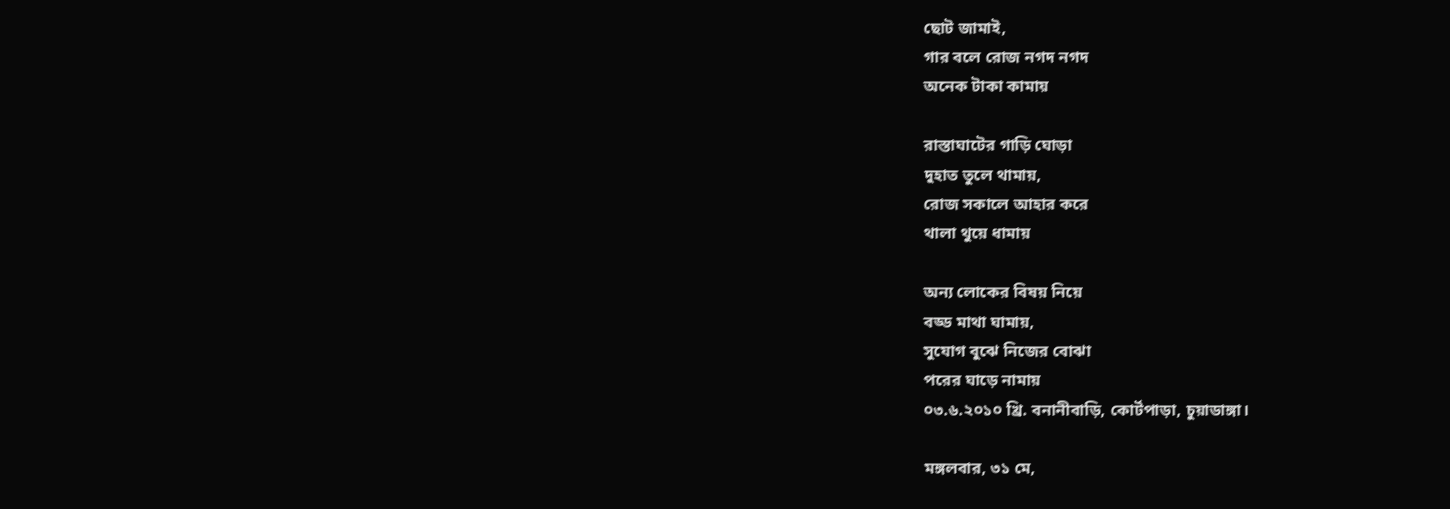ছোট জামাই,
গার বলে রোজ নগদ নগদ
অনেক টাকা কামায়

রাস্তাঘাটের গাড়ি ঘোড়া
দুহাত তুলে থামায়,
রোজ সকালে আহার করে
থালা থুয়ে ধামায়

অন্য লোকের বিষয় নিয়ে
বড্ড মাথা ঘামায়,
সুযোগ বুঝে নিজের বোঝা
পরের ঘাড়ে নামায়
০৩.৬.২০১০ খ্রি. বনানীবাড়ি, কোর্টপাড়া, চুয়াডাঙ্গা।

মঙ্গলবার, ৩১ মে,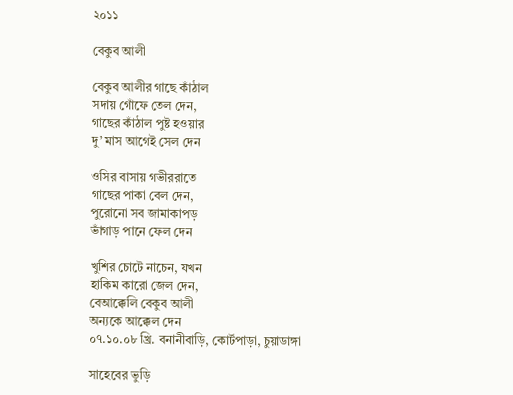২০১১

বেকুব আলী

বেকুব আলীর গাছে কাঁঠাল
সদায় গোঁফে তেল দেন,
গাছের কাঁঠাল পুষ্ট হওয়ার
দু’ মাস আগেই সেল দেন

ওসির বাসায় গভীররাতে
গাছের পাকা বেল দেন,
পুরোনো সব জামাকাপড়
ভাঁগাড় পানে ফেল দেন

খুশির চোটে নাচেন, যখন
হাকিম কারো জেল দেন,
বেআক্কেলি বেকুব আলী
অন্যকে আক্কেল দেন
০৭.১০.০৮ খ্রি. বনানীবাড়ি, কোর্টপাড়া, চুয়াডাঙ্গা

সাহেবের ভুড়ি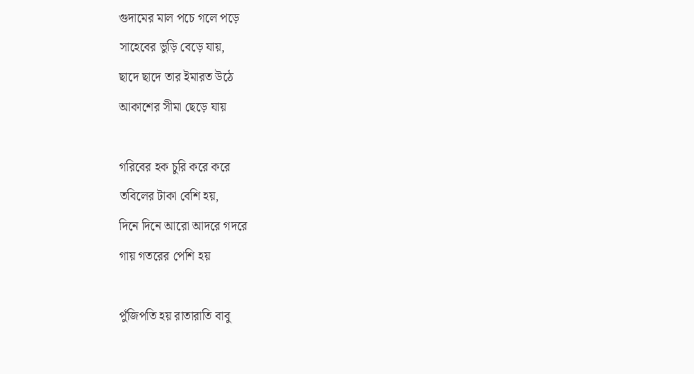গুদামের মাল পচে গলে পড়ে
সাহেবের ভুড়ি বেড়ে যায়,
ছাদে ছাদে তার ইমারত উঠে
আকাশের সীমা ছেড়ে যায়

গরিবের হক চুরি করে করে
তবিলের টাকা বেশি হয়,
দিনে দিনে আরো আদরে গদরে
গায় গতরের পেশি হয়

পুঁজিপতি হয় রাতারাতি বাবু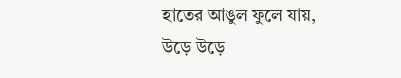হাতের আঙুল ফুলে যায়,
উড়ে উড়ে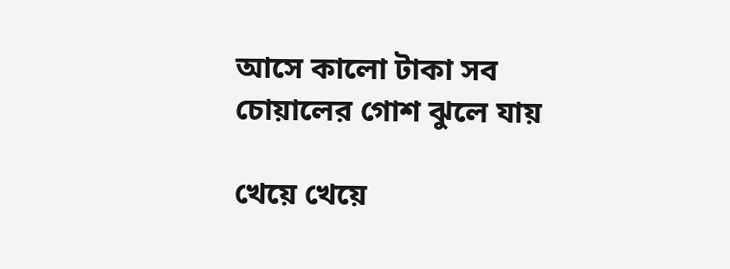আসে কালো টাকা সব
চোয়ালের গোশ ঝুলে যায়

খেয়ে খেয়ে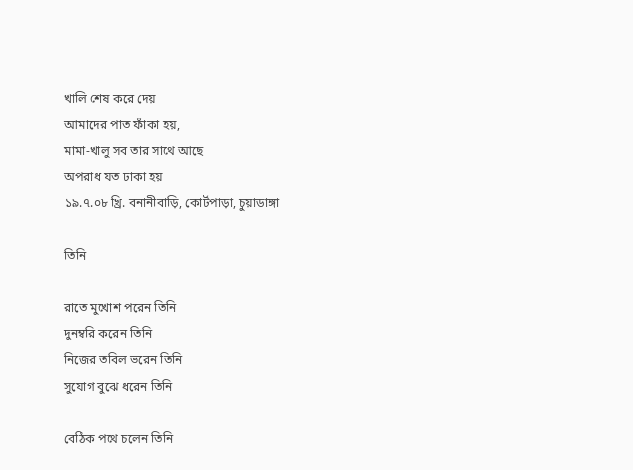খালি শেষ করে দেয়
আমাদের পাত ফাঁকা হয়,
মামা-খালু সব তার সাথে আছে
অপরাধ যত ঢাকা হয়
১৯.৭.০৮ খ্রি. বনানীবাড়ি, কোর্টপাড়া, চুয়াডাঙ্গা

তিনি

রাতে মুখোশ পরেন তিনি
দুনম্বরি করেন তিনি
নিজের তবিল ভরেন তিনি
সুযোগ বুঝে ধরেন তিনি

বেঠিক পথে চলেন তিনি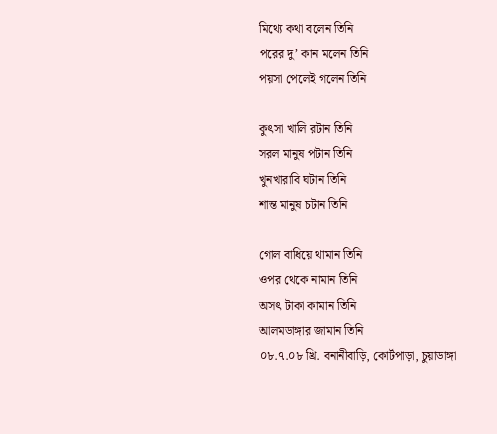মিথ্যে কথা বলেন তিনি
পরের দু’ কান মলেন তিনি
পয়সা পেলেই গলেন তিনি

কুৎসা খালি রটান তিনি
সরল মানুষ পটান তিনি
খুনখারাবি ঘটান তিনি
শান্ত মানুষ চটান তিনি

গোল বাধিয়ে থামান তিনি
ওপর থেকে নামান তিনি
অসৎ টাকা কামান তিনি
আলমডাঙ্গার জামান তিনি
০৮.৭.০৮ খ্রি. বনানীবাড়ি, কোর্টপাড়া, চুয়াডাঙ্গা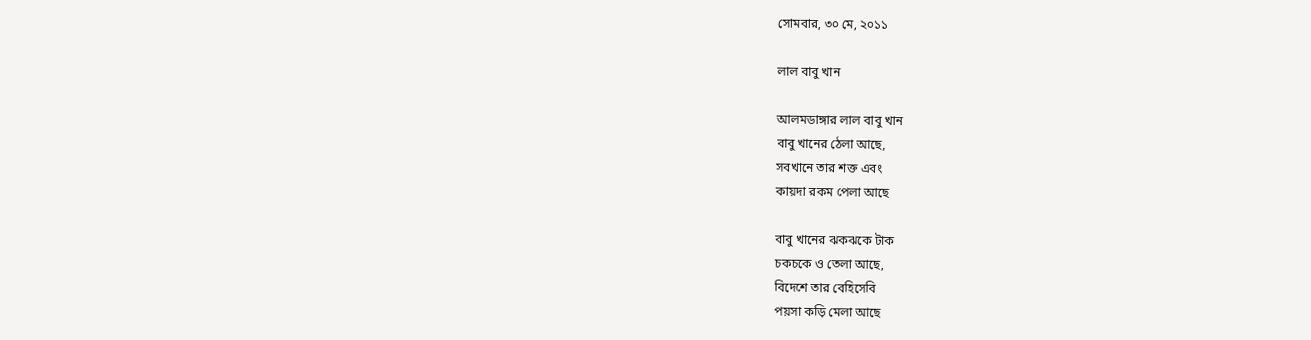সোমবার, ৩০ মে, ২০১১

লাল বাবু খান

আলমডাঙ্গার লাল বাবু খান
বাবু খানের ঠেলা আছে,
সবখানে তার শক্ত এবং
কায়দা রকম পেলা আছে

বাবু খানের ঝকঝকে টাক
চকচকে ও তেলা আছে,
বিদেশে তার বেহিসেবি
পয়সা কড়ি মেলা আছে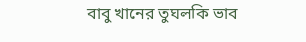বাবু খানের তুঘলকি ভাব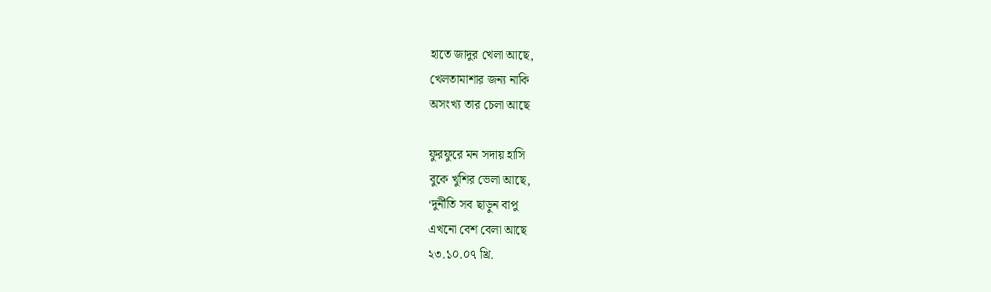হাতে জাদুর খেলা আছে,
খেলতামাশার জন্য নাকি
অসংখ্য তার চেলা আছে

ফুরফুরে মন সদায় হাসি
বুকে খুশির ভেলা আছে,
‘দুর্নীতি সব ছাড়ুন বাপু
এখনো বেশ বেলা আছে
২৩.১০.০৭ খ্রি.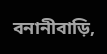বনানীবাড়ি,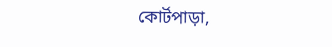কোর্টপাড়া,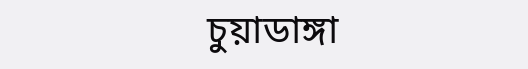চুয়াডাঙ্গা